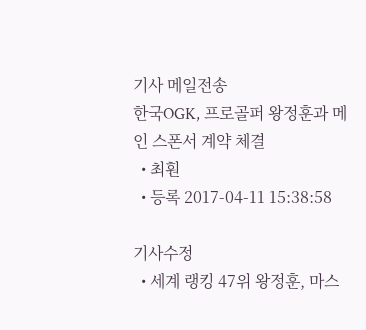기사 메일전송
한국OGK, 프로골퍼 왕정훈과 메인 스폰서 계약 체결
  • 최훤
  • 등록 2017-04-11 15:38:58

기사수정
  • 세계 랭킹 47위 왕정훈, 마스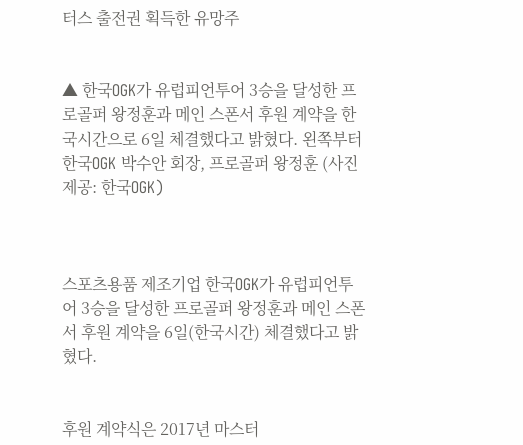터스 출전권 획득한 유망주


▲ 한국OGK가 유럽피언투어 3승을 달성한 프로골퍼 왕정훈과 메인 스폰서 후원 계약을 한국시간으로 6일 체결했다고 밝혔다. 왼쪽부터 한국OGK 박수안 회장, 프로골퍼 왕정훈 (사진제공: 한국OGK)



스포츠용품 제조기업 한국OGK가 유럽피언투어 3승을 달성한 프로골퍼 왕정훈과 메인 스폰서 후원 계약을 6일(한국시간) 체결했다고 밝혔다.


후원 계약식은 2017년 마스터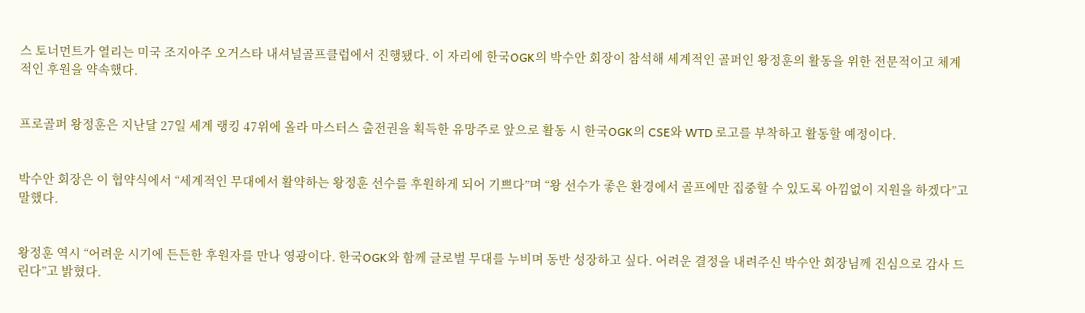스 토너먼트가 열리는 미국 조지아주 오거스타 내셔널골프클럽에서 진행됐다. 이 자리에 한국OGK의 박수안 회장이 참석해 세계적인 골퍼인 왕정훈의 활동을 위한 전문적이고 체계적인 후원을 약속했다.


프로골퍼 왕정훈은 지난달 27일 세계 랭킹 47위에 올라 마스터스 출전권을 획득한 유망주로 앞으로 활동 시 한국OGK의 CSE와 WTD 로고를 부착하고 활동할 예정이다.


박수안 회장은 이 협약식에서 “세계적인 무대에서 활약하는 왕정훈 선수를 후원하게 되어 기쁘다”며 “왕 선수가 좋은 환경에서 골프에만 집중할 수 있도록 아낌없이 지원을 하겠다”고 말했다.


왕정훈 역시 “어려운 시기에 든든한 후원자를 만나 영광이다. 한국OGK와 함께 글로벌 무대를 누비며 동반 성장하고 싶다. 어려운 결정을 내려주신 박수안 회장님께 진심으로 감사 드린다”고 밝혔다.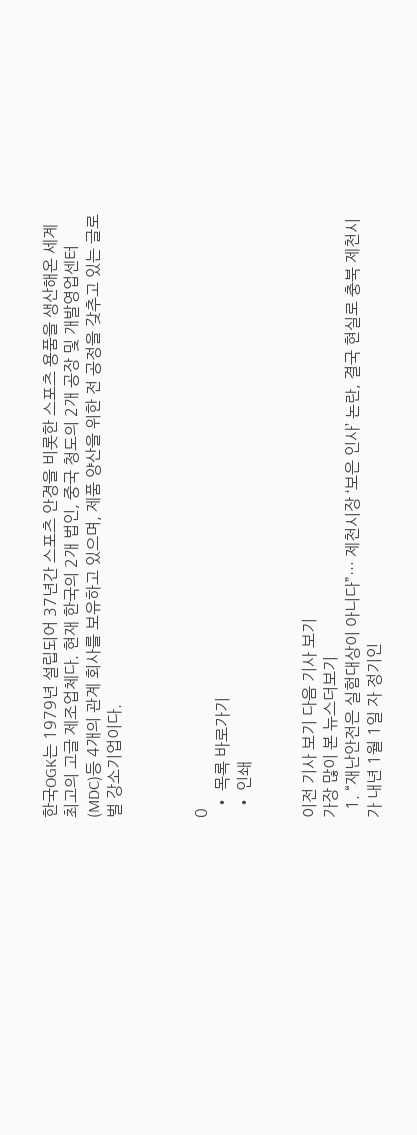한국OGK는 1979년 설립되어 37년간 스포츠 안경을 비롯한 스포츠 용품을 생산해온 세계 최고의 고글 제조업체다. 현재 한국의 2개 법인, 중국 청도의 2개 공장 및 개발영업센터(MDC)등 4개의 관계 회사를 보유하고 있으며, 제품 양산을 위한 전 공정을 갖추고 있는 글로벌 강소기업이다.



0
  • 목록 바로가기
  • 인쇄


이전 기사 보기 다음 기사 보기
가장 많이 본 뉴스더보기
  1. “재난안전은 실험대상이 아니다”… 제천시장 ‘보은 인사’ 논란, 결국 현실로 충북 제천시가 내년 1월 1일 자 정기인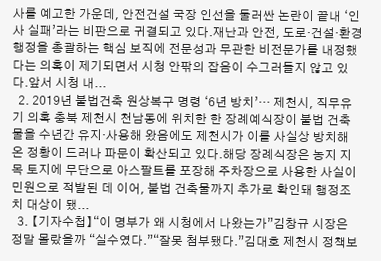사를 예고한 가운데, 안전건설 국장 인선을 둘러싼 논란이 끝내 ‘인사 실패’라는 비판으로 귀결되고 있다.재난과 안전, 도로·건설·환경 행정을 총괄하는 핵심 보직에 전문성과 무관한 비전문가를 내정했다는 의혹이 제기되면서 시청 안팎의 잡음이 수그러들지 않고 있다.앞서 시청 내...
  2. 2019년 불법건축 원상복구 명령 ‘6년 방치’… 제천시, 직무유기 의혹 충북 제천시 천남동에 위치한 한 장례예식장이 불법 건축물을 수년간 유지·사용해 왔음에도 제천시가 이를 사실상 방치해 온 정황이 드러나 파문이 확산되고 있다.해당 장례식장은 농지 지목 토지에 무단으로 아스팔트를 포장해 주차장으로 사용한 사실이 민원으로 적발된 데 이어, 불법 건축물까지 추가로 확인돼 행정조치 대상이 됐...
  3. 【기자수첩】“이 명부가 왜 시청에서 나왔는가”김창규 시장은 정말 몰랐을까 “실수였다.”“잘못 첨부됐다.”김대호 제천시 정책보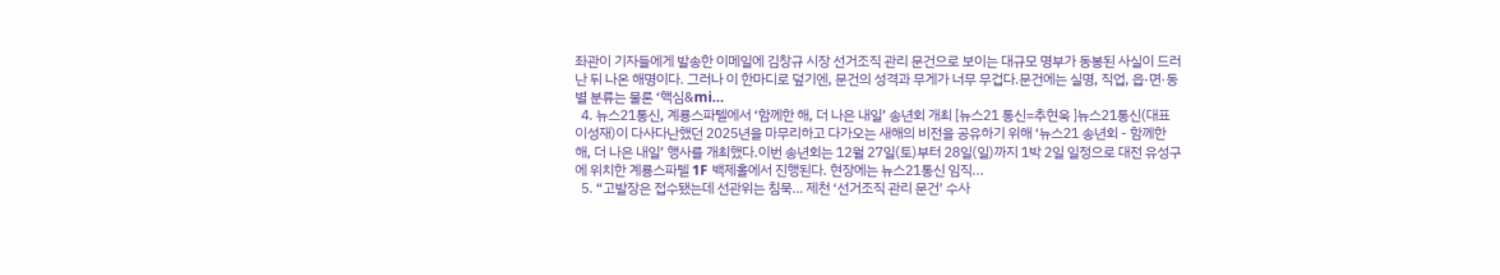좌관이 기자들에게 발송한 이메일에 김창규 시장 선거조직 관리 문건으로 보이는 대규모 명부가 동봉된 사실이 드러난 뒤 나온 해명이다. 그러나 이 한마디로 덮기엔, 문건의 성격과 무게가 너무 무겁다.문건에는 실명, 직업, 읍·면·동별 분류는 물론 ‘핵심&mi...
  4. 뉴스21통신, 계룡스파텔에서 ‘함께한 해, 더 나은 내일’ 송년회 개최 [뉴스21 통신=추현욱 ]뉴스21통신(대표 이성재)이 다사다난했던 2025년을 마무리하고 다가오는 새해의 비전을 공유하기 위해 ‘뉴스21 송년회 - 함께한 해, 더 나은 내일’ 행사를 개최했다.이번 송년회는 12월 27일(토)부터 28일(일)까지 1박 2일 일정으로 대전 유성구에 위치한 계룡스파텔 1F 백제홀에서 진행된다. 현장에는 뉴스21통신 임직...
  5. “고발장은 접수됐는데 선관위는 침묵… 제천 ‘선거조직 관리 문건’ 수사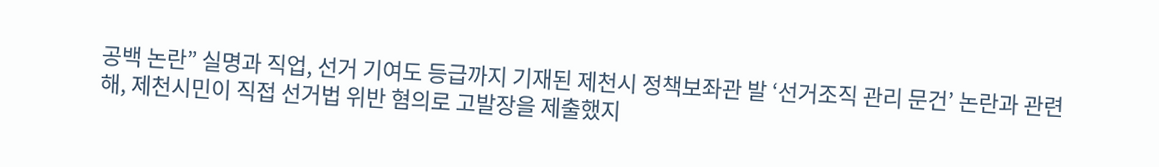공백 논란” 실명과 직업, 선거 기여도 등급까지 기재된 제천시 정책보좌관 발 ‘선거조직 관리 문건’ 논란과 관련해, 제천시민이 직접 선거법 위반 혐의로 고발장을 제출했지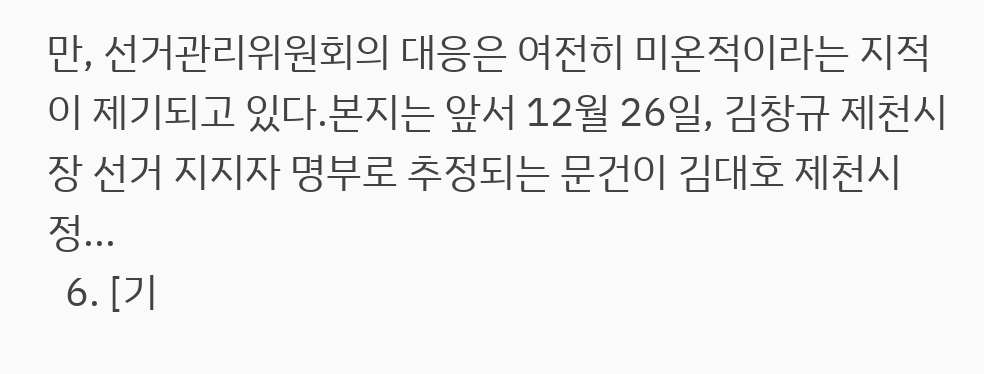만, 선거관리위원회의 대응은 여전히 미온적이라는 지적이 제기되고 있다.본지는 앞서 12월 26일, 김창규 제천시장 선거 지지자 명부로 추정되는 문건이 김대호 제천시 정...
  6. [기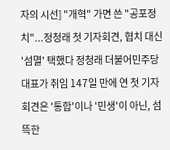자의 시선] "개혁" 가면 쓴 "공포정치"...정청래 첫 기자회견, 협치 대신 '섬멸' 택했다 정청래 더불어민주당 대표가 취임 147일 만에 연 첫 기자회견은 '통합'이나 '민생'이 아닌, 섬뜩한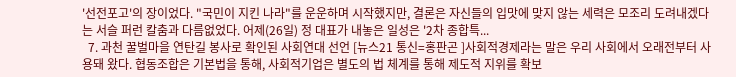'선전포고'의 장이었다. "국민이 지킨 나라"를 운운하며 시작했지만, 결론은 자신들의 입맛에 맞지 않는 세력은 모조리 도려내겠다는 서슬 퍼런 칼춤과 다름없었다. 어제(26일) 정 대표가 내놓은 일성은 '2차 종합특...
  7. 과천 꿀벌마을 연탄길 봉사로 확인된 사회연대 선언 [뉴스21 통신=홍판곤 ]사회적경제라는 말은 우리 사회에서 오래전부터 사용돼 왔다. 협동조합은 기본법을 통해, 사회적기업은 별도의 법 체계를 통해 제도적 지위를 확보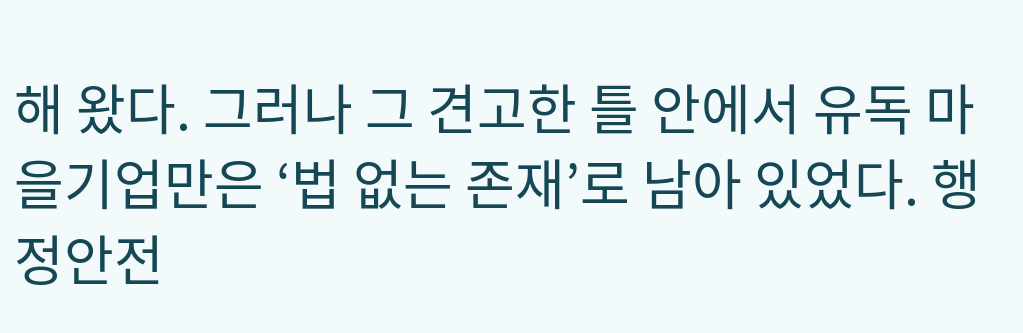해 왔다. 그러나 그 견고한 틀 안에서 유독 마을기업만은 ‘법 없는 존재’로 남아 있었다. 행정안전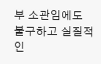부 소관임에도 불구하고 실질적인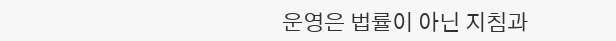운영은 법률이 아닌 지침과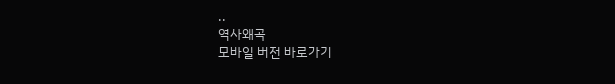..
역사왜곡
모바일 버전 바로가기